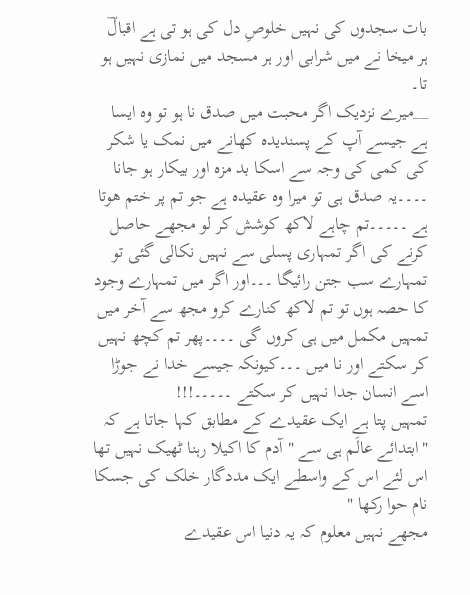بات سجدوں کی نہیں خلوصِ دل کی ہو تی ہے اقبالؔ
ہر میخا نے میں شرابی اور ہر مسجد میں نمازی نہیں ہو تا۔
__میرے نزدیک اگر محبت میں صدق نا ہو تو وہ ایسا ہے جیسے آپ کے پسندیدہ کھانے میں نمک یا شکر کی کمی کی وجہ سے اسکا بد مزہ اور بیکار ہو جانا ۔۔۔۔یہ صدق ہی تو میرا وہ عقیدہ ہے جو تم پر ختم هوتا ہے ۔۔۔۔۔تم چاہے لاکھ کوشش کر لو مجھے حاصل کرنے کی اگر تمہاری پسلی سے نہیں نکالی گئی تو تمہارے سب جتن رائیگا ۔۔۔اور اگر میں تمہارے وجود کا حصہ ہوں تو تم لاکھ کنارے کرو مجھ سے آخر میں تمہیں مکمل میں ہی کروں گی ۔۔۔۔پھر تم کچھ نہیں کر سکتے اور نا میں ۔۔۔کیونکہ جیسے خدا نے جوڑا اسے انسان جدا نہیں کر سکتے ۔۔۔۔۔!!!
تمہیں پتا ہے ایک عقیدے کے مطابق کہا جاتا ہے کہ "ابتدائے عالَم ہی سے "آدم کا اکیلا رہنا ٹھیک نہیں تھا اس لئے اس کے واسطے ایک مددگار خلک کی جسکا نام حوا رکھا "
مجھے نہیں معلوم کہ یہ دنیا اس عقیدے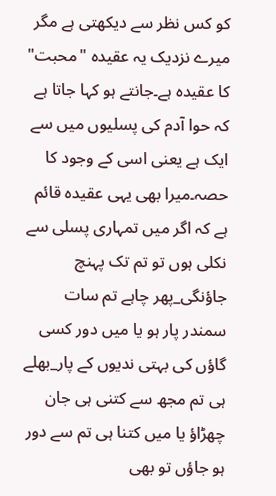کو کس نظر سے دیکھتی ہے مگر میرے نزدیک یہ عقیدہ "محبت" کا عقیدہ ہے۔جانتے ہو کہا جاتا ہے کہ حوا آدم کی پسلیوں میں سے ایک ہے یعنی اسی کے وجود کا حصہ۔میرا بھی یہی عقیدہ قائم ہے کہ اگر میں تمہاری پسلی سے نکلی ہوں تو تم تک پہنچ جاؤنگی_پھر چاہے تم سات سمندر پار ہو یا میں دور کسی گاؤں کی بہتی ندیوں کے پار_بھلے ہی تم مجھ سے کتنی ہی جان چھڑاؤ یا میں کتنا ہی تم سے دور ہو جاؤں تو بھی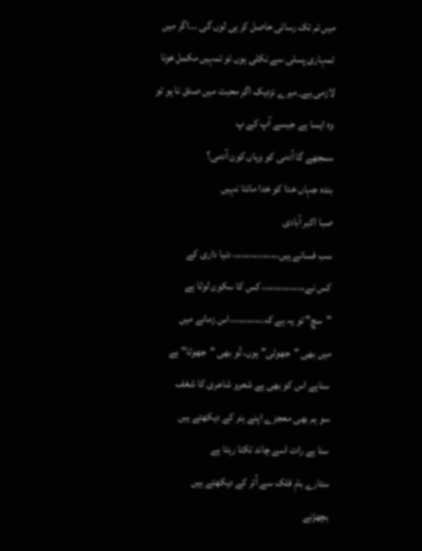میں تم تک رسائی حاصل کر ہی لوں گی ۔۔۔اگر میں تمہاری پسلی سے نکلی ہوں تو تمہیں مکمل هونا لازمی ہے_میرے نزدیک اگر محبت میں صدق نا ہو تو وہ ایسا ہے جیسے آپ کے پ
سمجھے گا آدمی کو وہاں کون آدمی؟
بندہ جہاں خدا کو خدا مانتا نہیں
صبا اکبر آبادی
سب فسانے ہيں،،،،،،،،،،،،،،،،، دنیا داری کے
کس نے،،،،،،،،،،،،،،،، کس کا سکون لوٹا ہے
"سچ" تو یہ ہے کہ،،،،،،،،،،،، اس زمانے میں
میں بھی "جھوٹى" ہوں، تُو بھی "جھوٹا" ہے
سناہے اس کو بھی ہے شعرو شاعری کا شغف
سو ہم بھی معجزے اپنے ہنر کے دیکھتے ہیں
سنا ہے رات اسے چاند تکتا رہتا ہے
ستارے بامِ فلک سے اُتر کے دیکھتے ہیں
بچھڑنے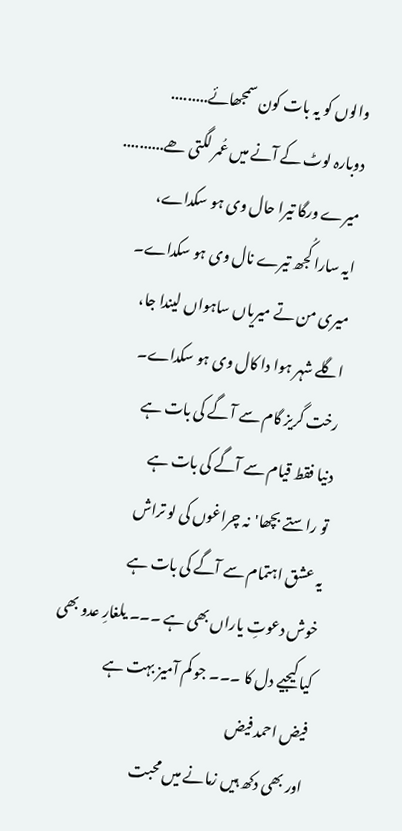والوں کو یہ بات کون سمجھائے.........
دوبارہ لوٹ کے آنے میں عُمر لگتی ھے..........
میرے ورگا تیرا حال وی ہو سکداے،
ایہ سارا کُجھ تیرے نال وی ہو سکداے۔
میری من تے میریاں ساہواں لیندا جا،
اگلے شہر ہوا دا کال وی ہو سکداے۔
رخت گریز گام سے آ گے کی بات ہے
دنیا فقط قیام سے آگے کی بات ہے
تو راستے بچھا'نہ چراغوں کی لو تراش
یہ عشق اہتمام سے آگے کی بات ہے
خوش دعوتِ یاراں بھی ہے ۔۔۔ یلغارِ عدو بھی
کیا کیجیے دل کا ۔۔۔ جو کم آمیز بہت ہے
فیض احمد فیض
اور بھی دکھ ہیں زمانے میں محبت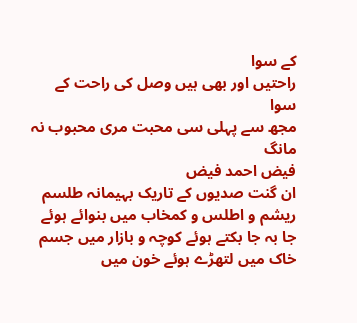کے سوا
راحتیں اور بھی ہیں وصل کی راحت کے سوا
مجھ سے پہلی سی محبت مری محبوب نہ مانگ
فیض احمد فیض
ان گنت صدیوں کے تاریک بہیمانہ طلسم
ریشم و اطلس و کمخاب میں بنوائے ہوئے
جا بہ جا بکتے ہوئے کوچہ و بازار میں جسم
خاک میں لتھڑے ہوئے خون میں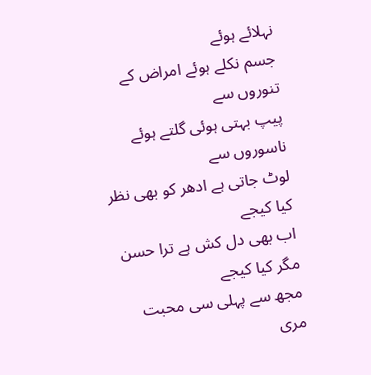نہلائے ہوئے
جسم نکلے ہوئے امراض کے تنوروں سے
پیپ بہتی ہوئی گلتے ہوئے ناسوروں سے
لوٹ جاتی ہے ادھر کو بھی نظر کیا کیجے
اب بھی دل کش ہے ترا حسن مگر کیا کیجے
مجھ سے پہلی سی محبت مری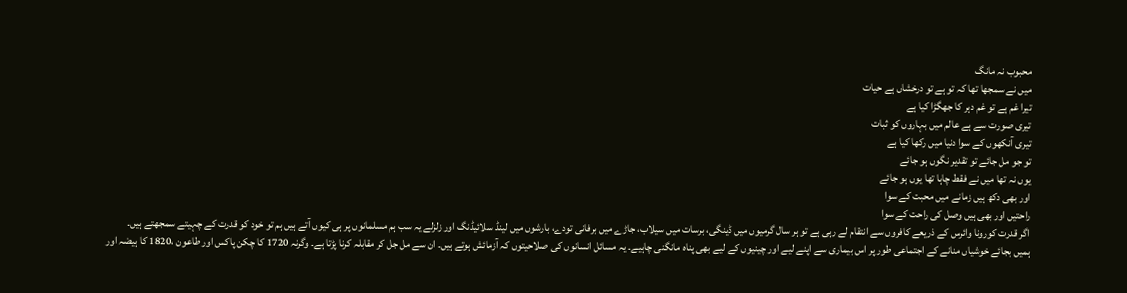محبوب نہ مانگ
میں نے سمجھا تھا کہ تو ہے تو درخشاں ہے حیات
تیرا غم ہے تو غم دہر کا جھگڑا کیا ہے
تیری صورت سے ہے عالم میں بہاروں کو ثبات
تیری آنکھوں کے سوا دنیا میں رکھا کیا ہے
تو جو مل جائے تو تقدیر نگوں ہو جائے
یوں نہ تھا میں نے فقط چاہا تھا یوں ہو جائے
اور بھی دکھ ہیں زمانے میں محبت کے سوا
راحتیں اور بھی ہیں وصل کی راحت کے سوا
اگر قدرت کورونا وائرس کے ذریعے کافروں سے انتقام لے رہی ہے تو ہر سال گرمیوں میں ڈینگی، برسات میں سیلاب، جاڑے میں برفانی تودے، بارشوں میں لینڈ سلائیڈنگ اور زلزلے یہ سب ہم مسلمانوں پر ہی کیوں آتے ہیں ہم تو خود کو قدرت کے چہیتے سمجھتے ہیں۔
ہمیں بجائے خوشیاں منانے کے اجتماعی طور پر اس بیماری سے اپنے لیے اور چینیوں کے لیے بھی پناہ مانگنی چاہیے۔ یہ مسائل انسانوں کی صلاحیتوں کہ آزمائش ہوتے ہیں۔ ان سے مل جل کر مقابلہ کرنا پڑتا ہے۔ وگرنہ 1720 کا چکن پاکس اور طاعون ،1820 کا ہیضہ اور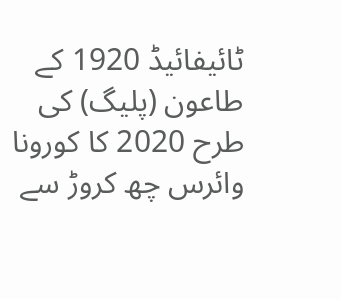ٹائیفائیڈ 1920 کے طاعون (پلیگ) کی طرح 2020 کا کورونا وائرس چھ کروڑ سے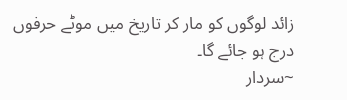زائد لوگوں کو مار کر تاریخ میں موٹے حرفوں درج ہو جائے گا۔
~سردار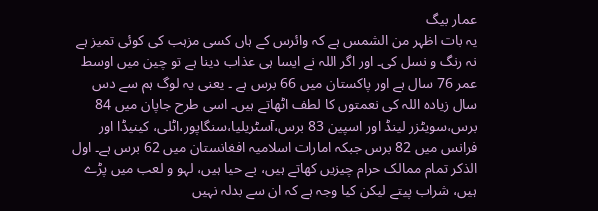عمار بیگ
یہ بات اظہر من الشمس ہے کہ وائرس کے ہاں کسی مزہب کی کوئی تمیز ہے نہ رنگ و نسل کی۔ اور اگر اللہ نے ایسا ہی عذاب دینا ہے تو چین میں اوسط عمر 76 سال ہے اور پاکستان میں 66 برس ہے ۔ یعنی یہ لوگ ہم سے دس سال زیادہ اللہ کی نعمتوں کا لطف اٹھاتے ہیں۔ اسی طرح جاپان میں 84 برس،سویٹزر لینڈ اور اسپین 83 برس،آسٹریلیا،سنگاپور،اٹلی، کینیڈا اور فرانس میں 82 برس جبکہ امارات اسلامیہ افغانستان میں 62 برس ہے۔ اول الذکر تمام ممالک حرام چیزیں کھاتے ہیں، بے حیا ہیں، لہو و لعب میں پڑے ہیں، شراب پیتے لیکن کیا وجہ ہے کہ ان سے بدلہ نہیں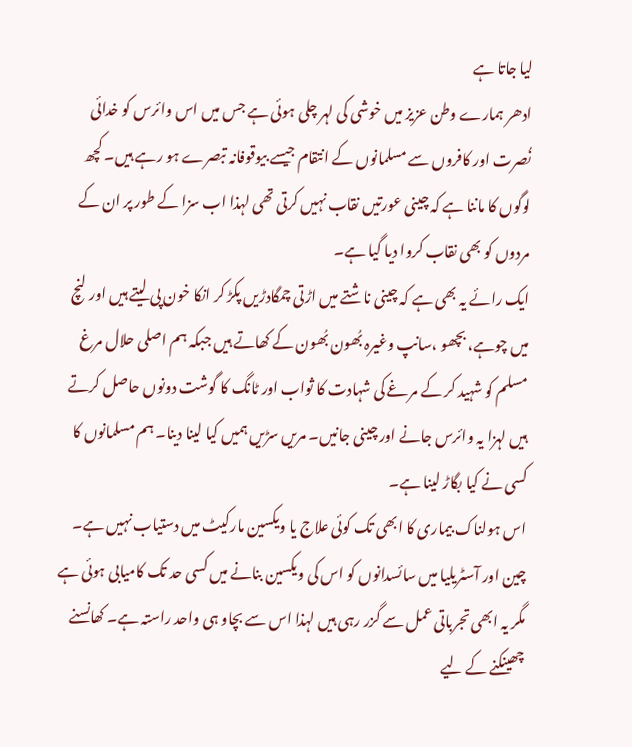لیا جاتا ہے
ادھر ہمارے وطن عزیز میں خوشی کی لہر چلی ہوئی ہے جس میں اس وائرس کو خدائی نُصرت اور کافروں سے مسلمانوں کے انتقام جیسے بیوقوفانہ تبصرے ہو رہے ہیں۔ کچھ لوگوں کا ماننا ہے کہ چینی عورتیں نقاب نہیں کرتی تھی لہذا اب سزا کے طور پر ان کے مردوں کو بھی نقاب کروا دیا گیا ہے۔
ایک رائے یہ بھی ہے کہ چینی ناشتے میں اڑتی چمگادڑیں پکڑ کر انکا خون پی لیتے ہیں اور لنچ میں چوہے، بچھو ،سانپ وغیرہ بُھون بُھون کے کھاتے ہیں جبکہ ہم اصلی حلال مرغ مسلم کو شہید کر کے مرغے کی شہادت کا ثواب اور ٹانگ کا گوشت دونوں حاصل کرتے ہیں لہزا یہ وائرس جانے اور چینی جانیں۔ مریں سڑیں ہمیں کیا لینا دینا۔ ہم مسلمانوں کا کسی نے کیا بگاڑ لینا ہے۔
اس ہولناک بیماری کا ابھی تک کوئی علاج یا ویکسین مارکیٹ میں دستیاب نہیں ہے۔ چین اور آسٹریلیا میں سائسدانوں کو اس کی ویکسین بنانے میں کسی حد تک کامیابی ہوئی ہے مگر یہ ابھی تجرباتی عمل سے گزر رہی ہیں لہذا اس سے بچاو ہی واحد راستہ ہے۔ کھانسنے چھینکنے کے لیے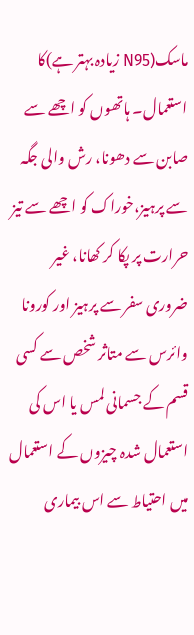ماسک(N95 زیادہ بہتر ہے)کا استعمال۔ ہاتھوں کو اچھے سے صابن سے دھونا، رش والی جگہ سے پرہیز،خوراک کو اچھے سے تیز حرارت پر پکا کر کھانا، غیر ضروری سفر سے پرہیز اور کورونا وائرس سے متاثر شخص سے کسی قسم کے جسمانی لمس یا اس کی استعمال شدہ چیزوں کے استعمال میں احتیاط سے اس بیماری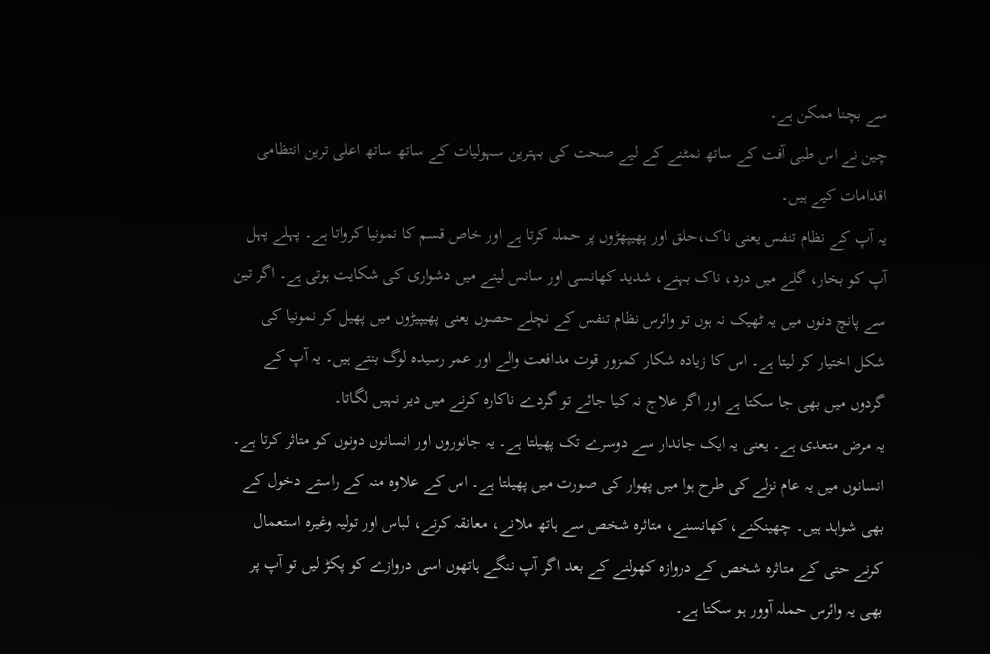سے بچنا ممکن ہے۔
چین نے اس طبی آفت کے ساتھ نمٹنے کے لیے صحت کی بہترین سہولیات کے ساتھ ساتھ اعلی ترین انتظامی اقدامات کیے ہیں۔
یہ آپ کے نظام تنفس یعنی ناک،حلق اور پھیپھڑوں پر حملہ کرتا ہے اور خاص قسم کا نمونیا کرواتا ہے۔ پہلے پہل آپ کو بخار، گلے میں درد، ناک بہنے، شدید کھانسی اور سانس لینے میں دشواری کی شکایت ہوتی ہے۔ اگر تین سے پانچ دنوں میں یہ ٹھیک نہ ہوں تو وائرس نظام تنفس کے نچلے حصوں یعنی پھیپیڑوں میں پھیل کر نمونیا کی شکل اختیار کر لیتا ہے۔ اس کا زیادہ شکار کمزور قوت مدافعت والے اور عمر رسیدہ لوگ بنتے ہیں۔ یہ آپ کے گردوں میں بھی جا سکتا ہے اور اگر علاج نہ کیا جائے تو گردے ناکارہ کرنے میں دیر نہیں لگاتا۔
یہ مرض متعدی ہے۔ یعنی یہ ایک جاندار سے دوسرے تک پھیلتا ہے۔ یہ جانوروں اور انسانوں دونوں کو متاثر کرتا ہے۔ انسانوں میں یہ عام نزلے کی طرح ہوا میں پھوار کی صورت میں پھیلتا ہے۔ اس کے علاوہ منہ کے راستے دخول کے بھی شواہد ہیں۔ چھینکنے، کھانسنے، متاثرہ شخص سے ہاتھ ملانے، معانقہ کرنے، لباس اور تولیہ وغیرہ استعمال کرنے حتی کے متاثرہ شخص کے دروازہ کھولنے کے بعد اگر آپ ننگے ہاتھوں اسی دروازے کو پکڑ لیں تو آپ پر بھی یہ وائرس حملہ آوور ہو سکتا ہے۔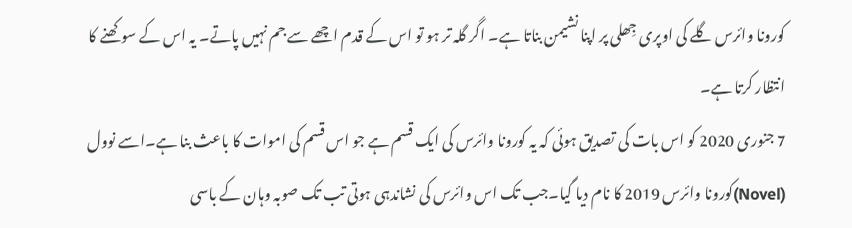کورونا وائرس گلے کی اوپری جِھلی پر اپنا نشیمن بناتا ہے۔ اگر گلہ تر ہو تو اس کے قدم اچھے سے جم نہیں پاتے۔ یہ اس کے سوکھنے کا انتظار کرتا ہے۔
7 جنوری 2020 کو اس بات کی تصدیق ہوئی کہ یہ کورونا وائرس کی ایک قسم ہے جو اس قسم کی اموات کا باعث بنا ہے۔اسے نوول (Novel)کورونا وائرس 2019 کا نام دیا گیا۔جب تک اس وائرس کی نشاندہی ہوتی تب تک صوبہ وہان کے باسی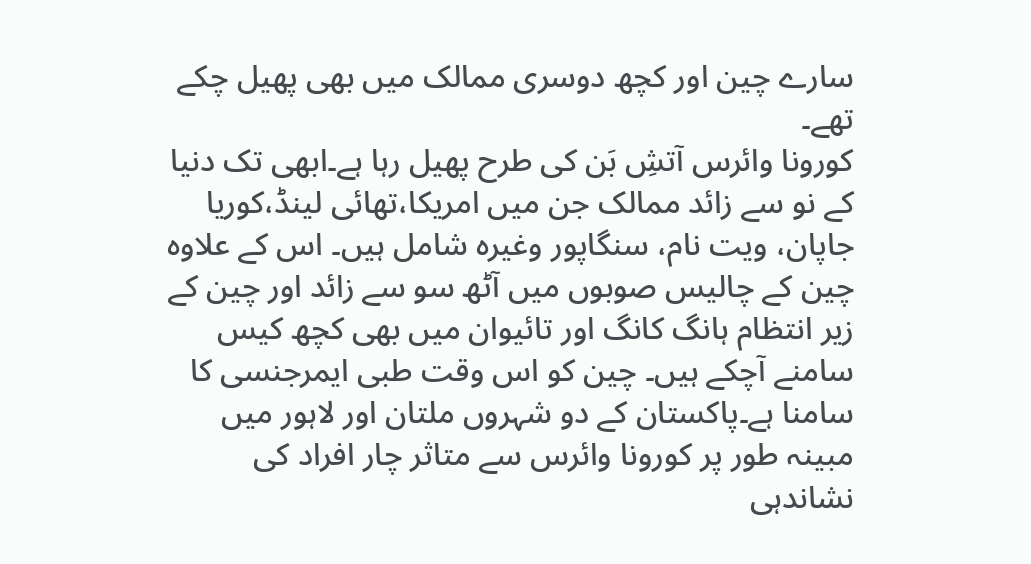سارے چین اور کچھ دوسری ممالک میں بھی پھیل چکے تھے۔
کورونا وائرس آتشِ بَن کی طرح پھیل رہا ہے۔ابھی تک دنیا کے نو سے زائد ممالک جن میں امریکا،تھائی لینڈ،کوریا جاپان، ویت نام، سنگاپور وغیرہ شامل ہیں۔ اس کے علاوہ چین کے چالیس صوبوں میں آٹھ سو سے زائد اور چین کے زیر انتظام ہانگ کانگ اور تائیوان میں بھی کچھ کیس سامنے آچکے ہیں۔ چین کو اس وقت طبی ایمرجنسی کا سامنا ہے۔پاکستان کے دو شہروں ملتان اور لاہور میں مبینہ طور پر کورونا وائرس سے متاثر چار افراد کی نشاندہی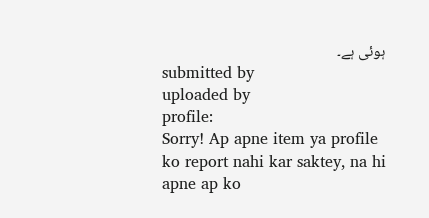ہوئی ہے۔
submitted by
uploaded by
profile:
Sorry! Ap apne item ya profile ko report nahi kar saktey, na hi apne ap ko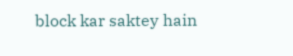block kar saktey hain